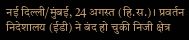नई दिल्ली/मुंबई, 24 अगस्त (हि.स.)। प्रवर्तन निदेशालय (ईडी) ने बंद हो चुकी निजी क्षेत्र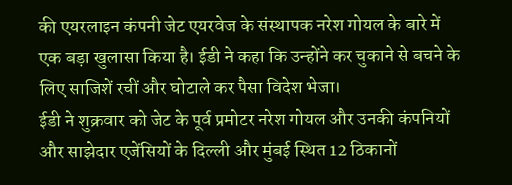की एयरलाइन कंपनी जेट एयरवेज के संस्थापक नरेश गोयल के बारे में एक बड़ा खुलासा किया है। ईडी ने कहा कि उन्होंने कर चुकाने से बचने के लिए साजिशें रचीं और घोटाले कर पैसा विदेश भेजा।
ईडी ने शुक्रवार को जेट के पूर्व प्रमोटर नरेश गोयल और उनकी कंपनियों और साझेदार एजेंसियों के दिल्ली और मुंबई स्थित 12 ठिकानों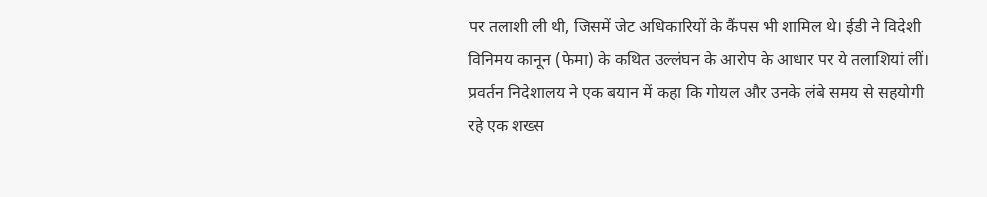पर तलाशी ली थी, जिसमें जेट अधिकारियों के कैंपस भी शामिल थे। ईडी ने विदेशी विनिमय कानून (फेमा) के कथित उल्लंघन के आरोप के आधार पर ये तलाशियां लीं।
प्रवर्तन निदेशालय ने एक बयान में कहा कि गोयल और उनके लंबे समय से सहयोगी रहे एक शख्स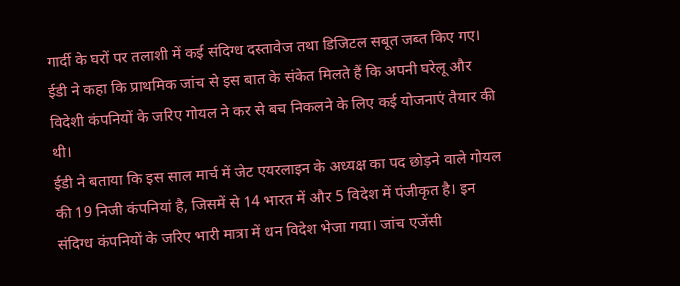गार्दी के घरों पर तलाशी में कई संदिग्ध दस्तावेज तथा डिजिटल सबूत जब्त किए गए। ईडी ने कहा कि प्राथमिक जांच से इस बात के संकेत मिलते हैं कि अपनी घरेलू और विदेशी कंपनियों के जरिए गोयल ने कर से बच निकलने के लिए कई योजनाएं तैयार की थी।
ईडी ने बताया कि इस साल मार्च में जेट एयरलाइन के अध्यक्ष का पद छोड़ने वाले गोयल की 19 निजी कंपनियां है, जिसमें से 14 भारत में और 5 विदेश में पंजीकृत है। इन संदिग्ध कंपनियों के जरिए भारी मात्रा में धन विदेश भेजा गया। जांच एजेंसी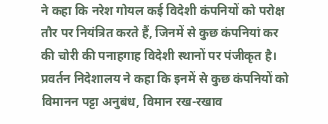ने कहा कि नरेश गोयल कई विदेशी कंपनियों को परोक्ष तौर पर नियंत्रित करते हैं, जिनमें से कुछ कंपनियां कर की चोरी की पनाहगाह विदेशी स्थानों पर पंजीकृत है।
प्रवर्तन निदेशालय ने कहा कि इनमें से कुछ कंपनियों को विमानन पट्टा अनुबंध, विमान रख-रखाव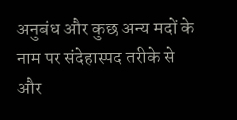अनुबंध और कुछ अन्य मदों के नाम पर संदेहास्पद तरीके से और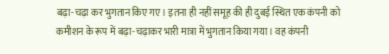बढ़ा-चढ़ा कर भुगतान किए गए। इतना ही नहीं समूह की ही दुबई स्थित एक कंपनी को कमीशन के रूप में बढ़ा-चढ़ाकर भारी मात्रा में भुगतान किया गया। वह कंपनी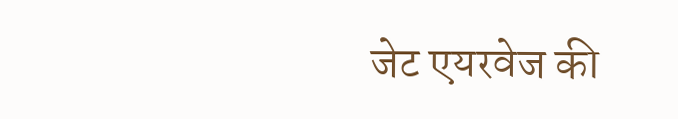जेट एयरवेज की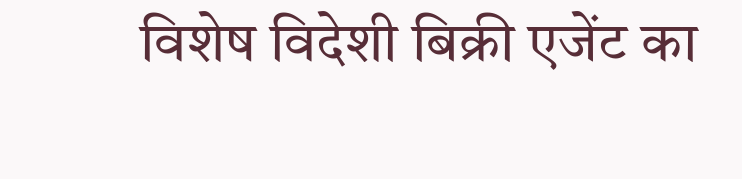विशेष विदेशी बिक्री एजेंट का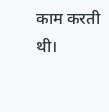काम करती थी।